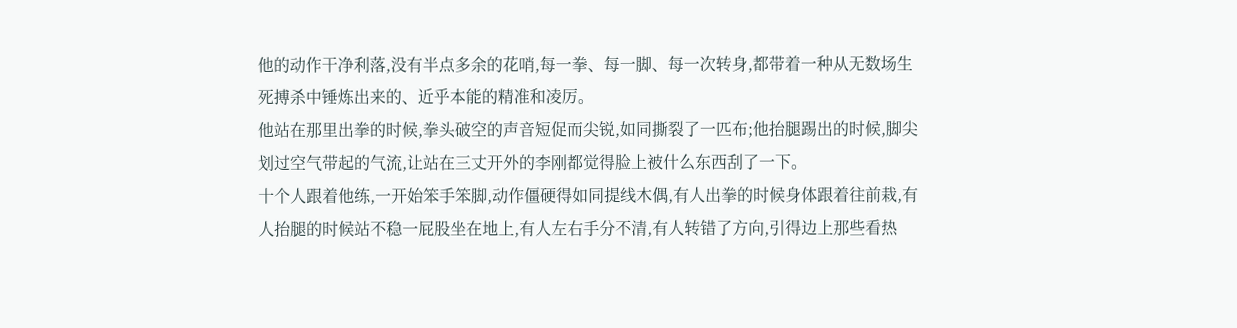他的动作干净利落,没有半点多余的花哨,每一拳、每一脚、每一次转身,都带着一种从无数场生死搏杀中锤炼出来的、近乎本能的精准和凌厉。
他站在那里出拳的时候,拳头破空的声音短促而尖锐,如同撕裂了一匹布;他抬腿踢出的时候,脚尖划过空气带起的气流,让站在三丈开外的李刚都觉得脸上被什么东西刮了一下。
十个人跟着他练,一开始笨手笨脚,动作僵硬得如同提线木偶,有人出拳的时候身体跟着往前栽,有人抬腿的时候站不稳一屁股坐在地上,有人左右手分不清,有人转错了方向,引得边上那些看热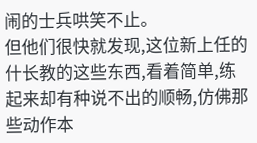闹的士兵哄笑不止。
但他们很快就发现,这位新上任的什长教的这些东西,看着简单,练起来却有种说不出的顺畅,仿佛那些动作本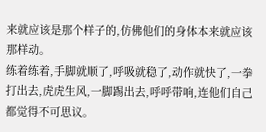来就应该是那个样子的,仿佛他们的身体本来就应该那样动。
练着练着,手脚就顺了,呼吸就稳了,动作就快了,一拳打出去,虎虎生风,一脚踢出去,呼呼带响,连他们自己都觉得不可思议。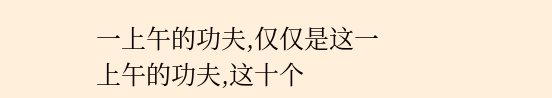一上午的功夫,仅仅是这一上午的功夫,这十个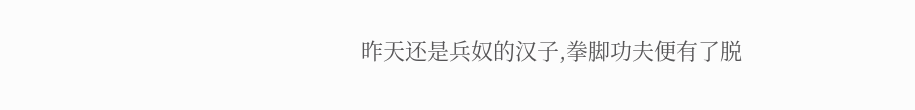昨天还是兵奴的汉子,拳脚功夫便有了脱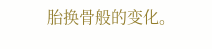胎换骨般的变化。